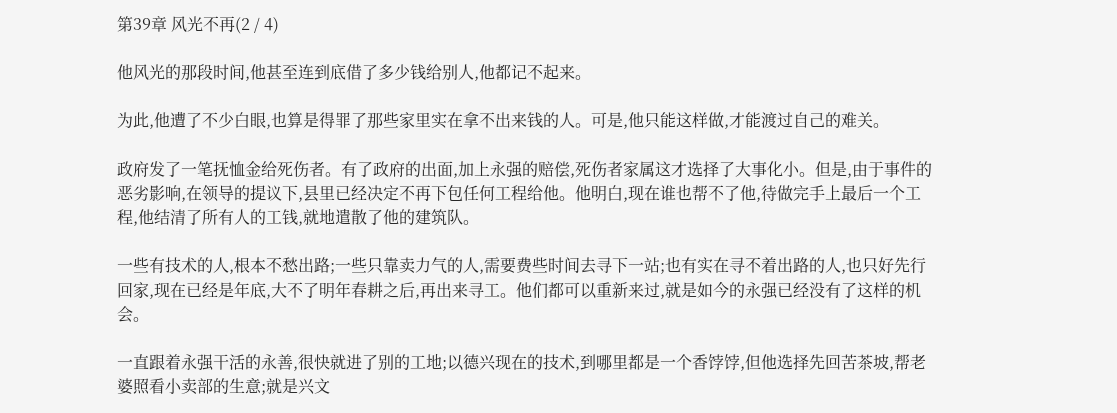第39章 风光不再(2 / 4)

他风光的那段时间,他甚至连到底借了多少钱给别人,他都记不起来。

为此,他遭了不少白眼,也算是得罪了那些家里实在拿不出来钱的人。可是,他只能这样做,才能渡过自己的难关。

政府发了一笔抚恤金给死伤者。有了政府的出面,加上永强的赔偿,死伤者家属这才选择了大事化小。但是,由于事件的恶劣影响,在领导的提议下,县里已经决定不再下包任何工程给他。他明白,现在谁也帮不了他,待做完手上最后一个工程,他结清了所有人的工钱,就地遣散了他的建筑队。

一些有技术的人,根本不愁出路;一些只靠卖力气的人,需要费些时间去寻下一站;也有实在寻不着出路的人,也只好先行回家,现在已经是年底,大不了明年春耕之后,再出来寻工。他们都可以重新来过,就是如今的永强已经没有了这样的机会。

一直跟着永强干活的永善,很快就进了别的工地;以德兴现在的技术,到哪里都是一个香饽饽,但他选择先回苦茶坡,帮老婆照看小卖部的生意;就是兴文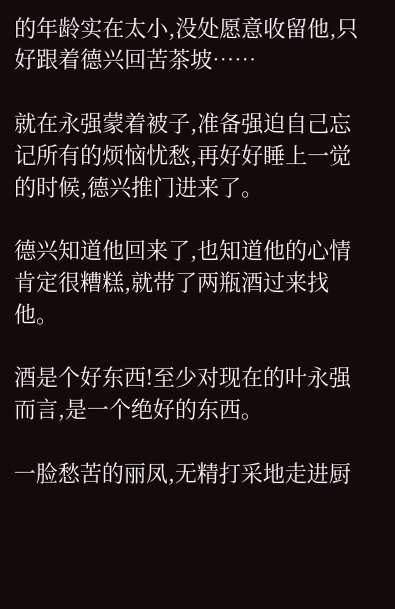的年龄实在太小,没处愿意收留他,只好跟着德兴回苦茶坡……

就在永强蒙着被子,准备强迫自己忘记所有的烦恼忧愁,再好好睡上一觉的时候,德兴推门进来了。

德兴知道他回来了,也知道他的心情肯定很糟糕,就带了两瓶酒过来找他。

酒是个好东西!至少对现在的叶永强而言,是一个绝好的东西。

一脸愁苦的丽凤,无精打采地走进厨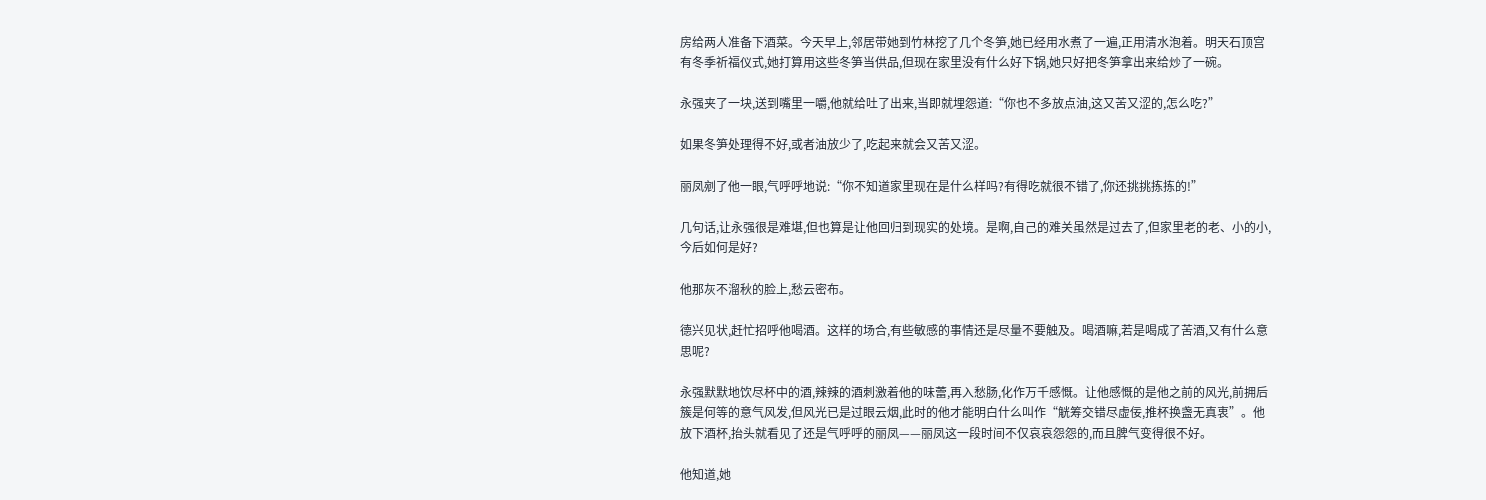房给两人准备下酒菜。今天早上,邻居带她到竹林挖了几个冬笋,她已经用水煮了一遍,正用清水泡着。明天石顶宫有冬季祈福仪式,她打算用这些冬笋当供品,但现在家里没有什么好下锅,她只好把冬笋拿出来给炒了一碗。

永强夹了一块,送到嘴里一嚼,他就给吐了出来,当即就埋怨道:“你也不多放点油,这又苦又涩的,怎么吃?”

如果冬笋处理得不好,或者油放少了,吃起来就会又苦又涩。

丽凤剜了他一眼,气呼呼地说:“你不知道家里现在是什么样吗?有得吃就很不错了,你还挑挑拣拣的!”

几句话,让永强很是难堪,但也算是让他回归到现实的处境。是啊,自己的难关虽然是过去了,但家里老的老、小的小,今后如何是好?

他那灰不溜秋的脸上,愁云密布。

德兴见状,赶忙招呼他喝酒。这样的场合,有些敏感的事情还是尽量不要触及。喝酒嘛,若是喝成了苦酒,又有什么意思呢?

永强默默地饮尽杯中的酒,辣辣的酒刺激着他的味蕾,再入愁肠,化作万千感慨。让他感慨的是他之前的风光,前拥后簇是何等的意气风发,但风光已是过眼云烟,此时的他才能明白什么叫作“觥筹交错尽虚佞,推杯换盏无真衷”。他放下酒杯,抬头就看见了还是气呼呼的丽凤——丽凤这一段时间不仅哀哀怨怨的,而且脾气变得很不好。

他知道,她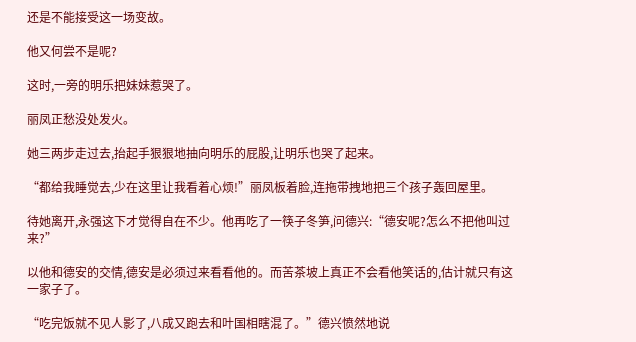还是不能接受这一场变故。

他又何尝不是呢?

这时,一旁的明乐把妹妹惹哭了。

丽凤正愁没处发火。

她三两步走过去,抬起手狠狠地抽向明乐的屁股,让明乐也哭了起来。

“都给我睡觉去,少在这里让我看着心烦!”丽凤板着脸,连拖带拽地把三个孩子轰回屋里。

待她离开,永强这下才觉得自在不少。他再吃了一筷子冬笋,问德兴:“德安呢?怎么不把他叫过来?”

以他和德安的交情,德安是必须过来看看他的。而苦茶坡上真正不会看他笑话的,估计就只有这一家子了。

“吃完饭就不见人影了,八成又跑去和叶国相瞎混了。”德兴愤然地说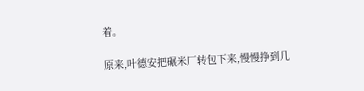着。

原来,叶德安把碾米厂转包下来,慢慢挣到几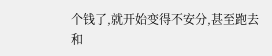个钱了,就开始变得不安分,甚至跑去和